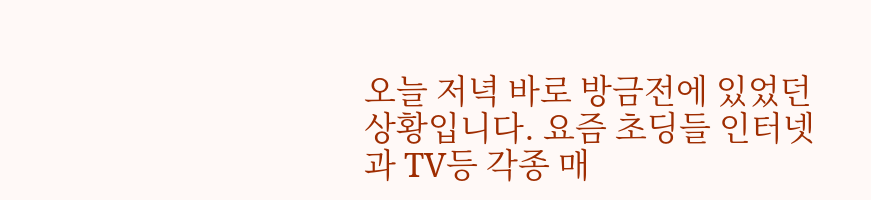오늘 저녁 바로 방금전에 있었던 상황입니다. 요즘 초딩들 인터넷과 TV등 각종 매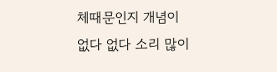체때문인지 개념이
없다 없다 소리 많이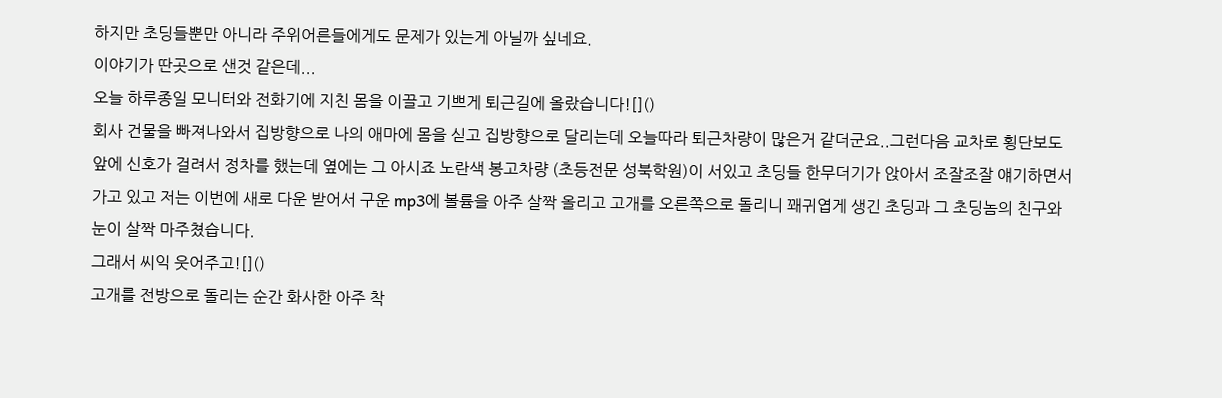하지만 초딩들뿐만 아니라 주위어른들에게도 문제가 있는게 아닐까 싶네요.
이야기가 딴곳으로 샌것 같은데...
오늘 하루종일 모니터와 전화기에 지친 몸을 이끌고 기쁘게 퇴근길에 올랐습니다![]()
회사 건물을 빠져나와서 집방향으로 나의 애마에 몸을 싣고 집방향으로 달리는데 오늘따라 퇴근차량이 많은거 같더군요..그런다음 교차로 횡단보도 앞에 신호가 걸려서 정차를 했는데 옆에는 그 아시죠 노란색 봉고차량 (초등전문 성북학원)이 서있고 초딩들 한무더기가 앉아서 조잘조잘 얘기하면서 가고 있고 저는 이번에 새로 다운 받어서 구운 mp3에 볼륨을 아주 살짝 올리고 고개를 오른쪽으로 돌리니 꽤귀엽게 생긴 초딩과 그 초딩놈의 친구와 눈이 살짝 마주쳤습니다.
그래서 씨익 웃어주고![]()
고개를 전방으로 돌리는 순간 화사한 아주 착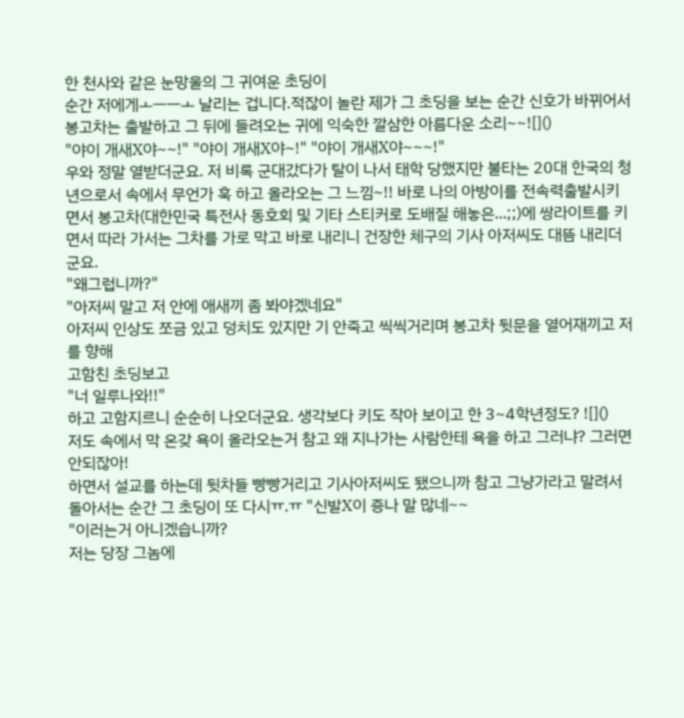한 천사와 같은 눈망울의 그 귀여운 초딩이
순간 저에게ㅗㅡㅡㅗ 날리는 겁니다.적잖이 놀란 제가 그 초딩을 보는 순간 신호가 바뀌어서 봉고차는 출발하고 그 뒤에 들려오는 귀에 익숙한 깔삼한 아름다운 소리~~![]()
"야이 개새X야~~!" "야이 개새X야~!" "야이 개새X야~~~!"
우와 정말 열받더군요. 저 비록 군대갔다가 탈이 나서 태학 당했지만 불타는 20대 한국의 청년으로서 속에서 무언가 훅 하고 올라오는 그 느낌~!! 바로 나의 아방이를 전속력출발시키면서 봉고차(대한민국 특전사 동호회 및 기타 스티커로 도배질 해놓은...;;)에 쌍라이트를 키면서 따라 가서는 그차를 가로 막고 바로 내리니 건장한 체구의 기사 아저씨도 대뜸 내리더군요.
"왜그럽니까?"
"아저씨 말고 저 안에 애새끼 좀 봐야겠네요"
아저씨 인상도 쪼금 있고 덩치도 있지만 기 안죽고 씩씩거리며 봉고차 뒷문을 열어재끼고 저를 향해
고함친 초딩보고
"너 일루나와!!"
하고 고함지르니 순순히 나오더군요. 생각보다 키도 작아 보이고 한 3~4학년정도? ![]()
저도 속에서 막 온갖 욕이 올라오는거 참고 왜 지나가는 사람한테 욕을 하고 그러냐? 그러면 안되잖아!
하면서 설교를 하는데 뒷차들 빵빵거리고 기사아저씨도 됐으니까 참고 그냥가라고 말려서 돌아서는 순간 그 초딩이 또 다시ㅠ.ㅠ "신발X이 죵나 말 많네~~
"이러는거 아니겠습니까?
저는 당장 그놈에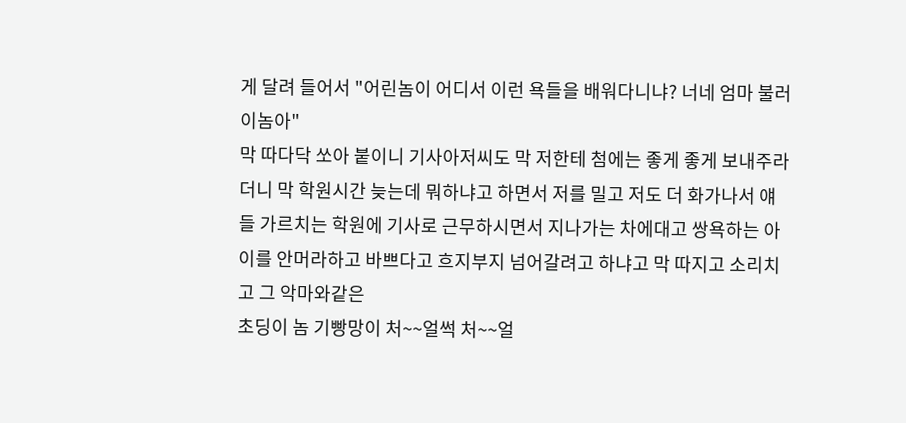게 달려 들어서 "어린놈이 어디서 이런 욕들을 배워다니냐? 너네 엄마 불러 이놈아"
막 따다닥 쏘아 붙이니 기사아저씨도 막 저한테 첨에는 좋게 좋게 보내주라더니 막 학원시간 늦는데 뭐하냐고 하면서 저를 밀고 저도 더 화가나서 얘들 가르치는 학원에 기사로 근무하시면서 지나가는 차에대고 쌍욕하는 아이를 안머라하고 바쁘다고 흐지부지 넘어갈려고 하냐고 막 따지고 소리치고 그 악마와같은
초딩이 놈 기빵망이 처~~얼썩 처~~얼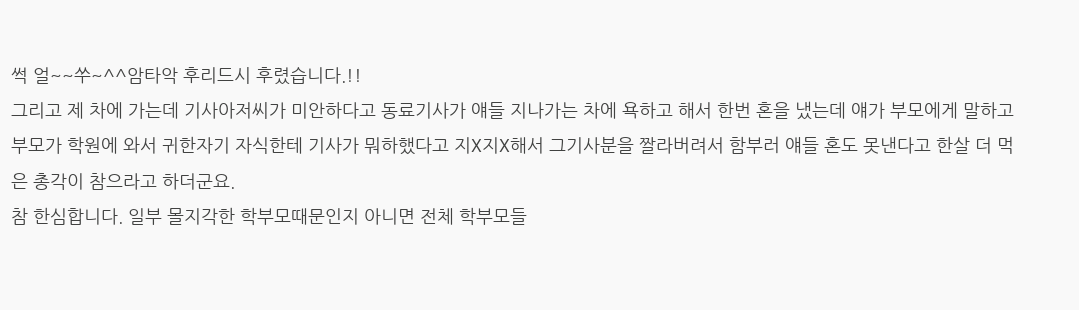썩 얼~~쑤~^^암타악 후리드시 후렸습니다.!!
그리고 제 차에 가는데 기사아저씨가 미안하다고 동료기사가 얘들 지나가는 차에 욕하고 해서 한번 혼을 냈는데 얘가 부모에게 말하고 부모가 학원에 와서 귀한자기 자식한테 기사가 뭐하했다고 지X지X해서 그기사분을 짤라버려서 함부러 얘들 혼도 못낸다고 한살 더 먹은 총각이 참으라고 하더군요.
참 한심합니다. 일부 몰지각한 학부모때문인지 아니면 전체 학부모들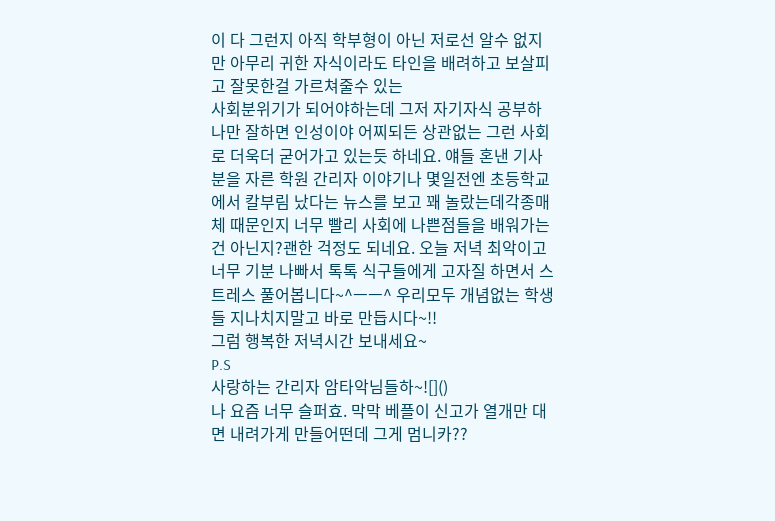이 다 그런지 아직 학부형이 아닌 저로선 알수 없지만 아무리 귀한 자식이라도 타인을 배려하고 보살피고 잘못한걸 가르쳐줄수 있는
사회분위기가 되어야하는데 그저 자기자식 공부하나만 잘하면 인성이야 어찌되든 상관없는 그런 사회로 더욱더 굳어가고 있는듯 하네요. 얘들 혼낸 기사분을 자른 학원 간리자 이야기나 몇일전엔 초등학교에서 칼부림 났다는 뉴스를 보고 꽤 놀랐는데각종매체 때문인지 너무 빨리 사회에 나쁜점들을 배워가는건 아닌지?괜한 걱정도 되네요. 오늘 저녁 최악이고 너무 기분 나빠서 톡톡 식구들에게 고자질 하면서 스트레스 풀어봅니다~^ㅡㅡ^ 우리모두 개념없는 학생들 지나치지말고 바로 만듭시다~!!
그럼 행복한 저녁시간 보내세요~
P.S
사랑하는 간리자 암타악님들하~![]()
나 요즘 너무 슬퍼효. 막막 베플이 신고가 열개만 대면 내려가게 만들어떤데 그게 멈니카??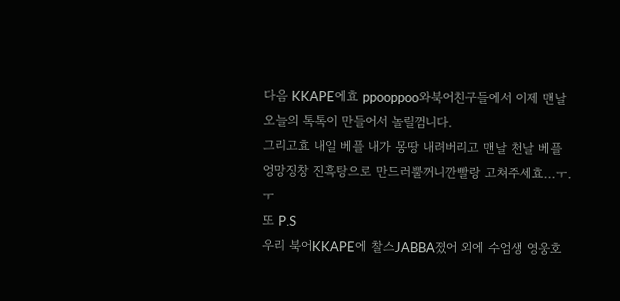다음 KKAPE에효 ppooppoo와북어친구들에서 이제 맨날 오늘의 톡톡이 만들어서 놀릴껌니다.
그리고효 내일 베플 내가 몽땅 내려버리고 맨날 천날 베플 엉망징창 진흑탕으로 만드러뿔꺼니깐빨랑 고쳐주세효...ㅜ.ㅜ
또 P.S
우리 북어KKAPE에 찰스JABBA졌어 외에 수엄생 영웅호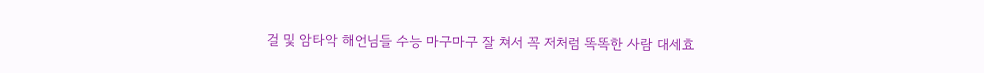걸 및 암타악 해언님들 수능 마구마구 잘 쳐서 꼭 저처럼 똑똑한 사람 대세효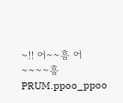~!! 어~~흥 어~~~~흥
PRUM.ppoo_ppoo